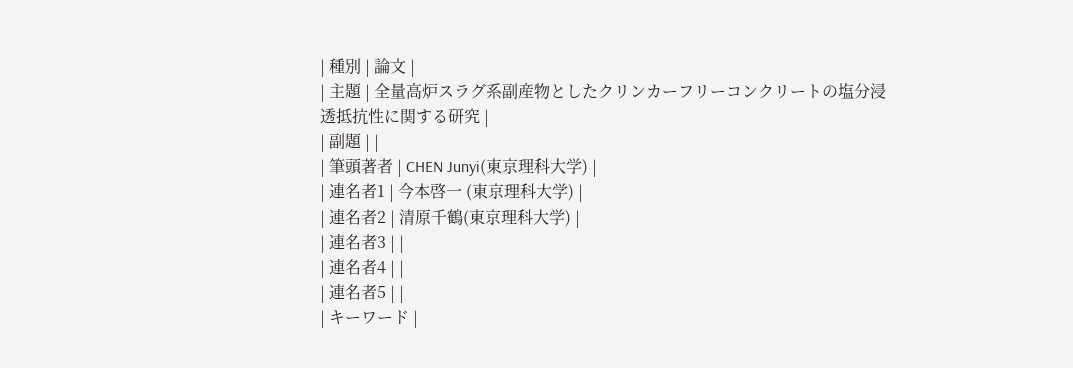| 種別 | 論文 |
| 主題 | 全量高炉スラグ系副産物としたクリンカーフリーコンクリートの塩分浸透抵抗性に関する研究 |
| 副題 | |
| 筆頭著者 | CHEN Junyi(東京理科大学) |
| 連名者1 | 今本啓一 (東京理科大学) |
| 連名者2 | 清原千鶴(東京理科大学) |
| 連名者3 | |
| 連名者4 | |
| 連名者5 | |
| キーワード |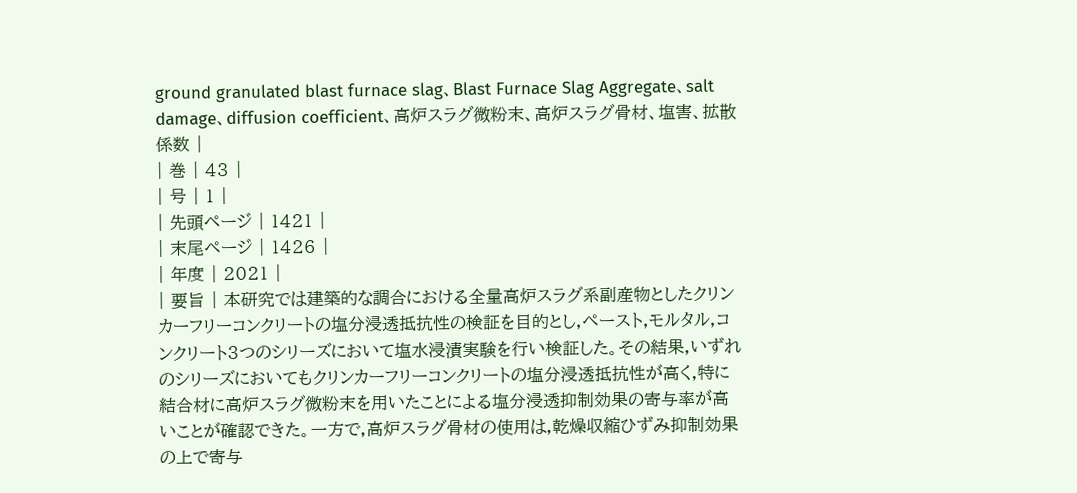ground granulated blast furnace slag、Blast Furnace Slag Aggregate、salt damage、diffusion coefficient、高炉スラグ微粉末、高炉スラグ骨材、塩害、拡散係数 |
| 巻 | 43 |
| 号 | 1 |
| 先頭ページ | 1421 |
| 末尾ページ | 1426 |
| 年度 | 2021 |
| 要旨 | 本研究では建築的な調合における全量高炉スラグ系副産物としたクリンカーフリーコンクリートの塩分浸透抵抗性の検証を目的とし,ペースト,モルタル,コンクリート3つのシリーズにおいて塩水浸漬実験を行い検証した。その結果,いずれのシリーズにおいてもクリンカーフリーコンクリートの塩分浸透抵抗性が高く,特に結合材に高炉スラグ微粉末を用いたことによる塩分浸透抑制効果の寄与率が高いことが確認できた。一方で,高炉スラグ骨材の使用は,乾燥収縮ひずみ抑制効果の上で寄与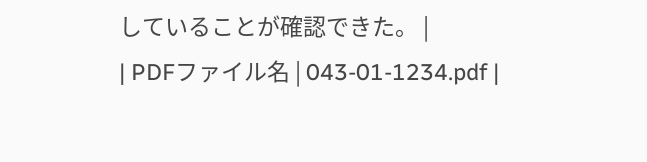していることが確認できた。 |
| PDFファイル名 | 043-01-1234.pdf |